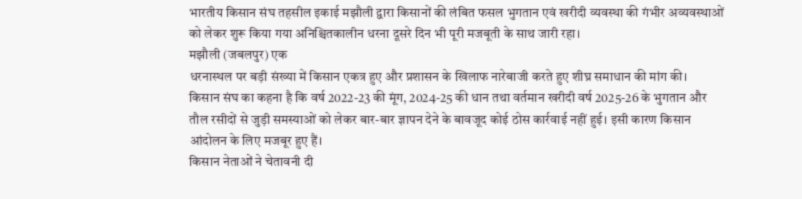भारतीय किसान संघ तहसील इकाई मझौली द्वारा किसानों की लंबित फसल भुगतान एवं खरीदी व्यवस्था की गंभीर अव्यवस्थाओं को लेकर शुरू किया गया अनिश्चितकालीन धरना दूसरे दिन भी पूरी मजबूती के साथ जारी रहा।
मझौली (जबलपुर) एक
धरनास्थल पर बड़ी संख्या में किसान एकत्र हुए और प्रशासन के खिलाफ नारेबाजी करते हुए शीघ्र समाधान की मांग की।
किसान संघ का कहना है कि वर्ष 2022-23 की मूंग, 2024-25 की धान तथा वर्तमान खरीदी वर्ष 2025-26 के भुगतान और तौल रसीदों से जुड़ी समस्याओं को लेकर बार-बार ज्ञापन देने के बावजूद कोई ठोस कार्रवाई नहीं हुई। इसी कारण किसान आंदोलन के लिए मजबूर हुए हैं।
किसान नेताओं ने चेतावनी दी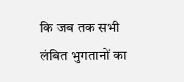कि जब तक सभी लंबित भुगतानों का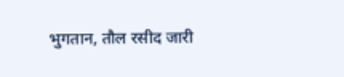भुगतान, तौल रसीद जारी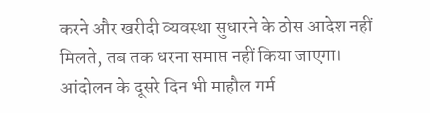करने और खरीदी व्यवस्था सुधारने के ठोस आदेश नहीं मिलते, तब तक धरना समाप्त नहीं किया जाएगा। आंदोलन के दूसरे दिन भी माहौल गर्म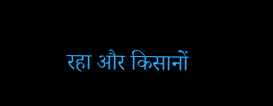रहा और किसानों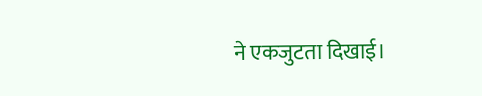ने एकजुटता दिखाई।